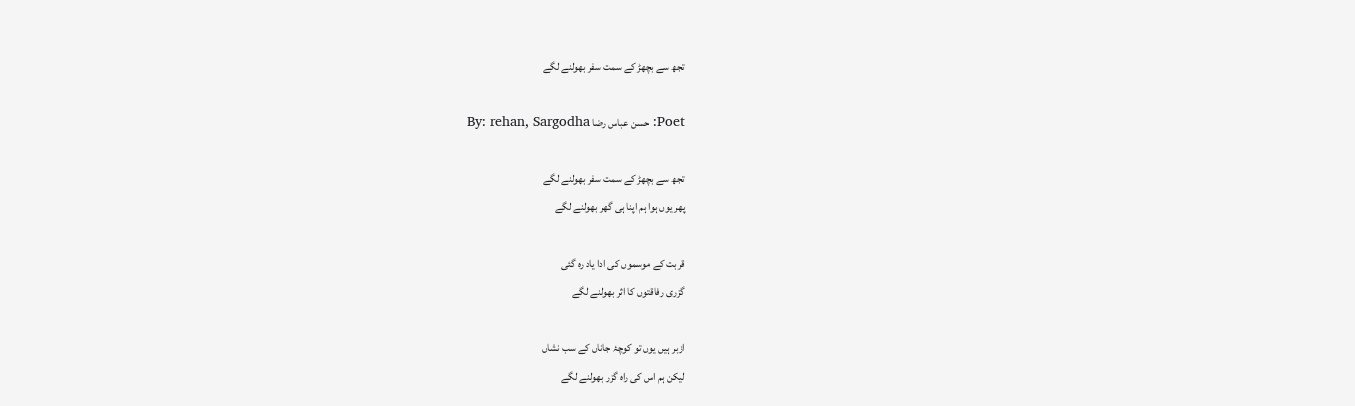تجھ سے بچھڑ کے سمت سفر بھولنے لگے

Poet: حسن عباس رضا By: rehan, Sargodha

تجھ سے بچھڑ کے سمت سفر بھولنے لگے
پھر یوں ہوا ہم اپنا ہی گھر بھولنے لگے

قربت کے موسموں کی ادا یاد رہ گئی
گزری رفاقتوں کا اثر بھولنے لگے

ازبر ہیں یوں تو کوچۂ جاناں کے سب نشاں
لیکن ہم اس کی راہ گزر بھولنے لگے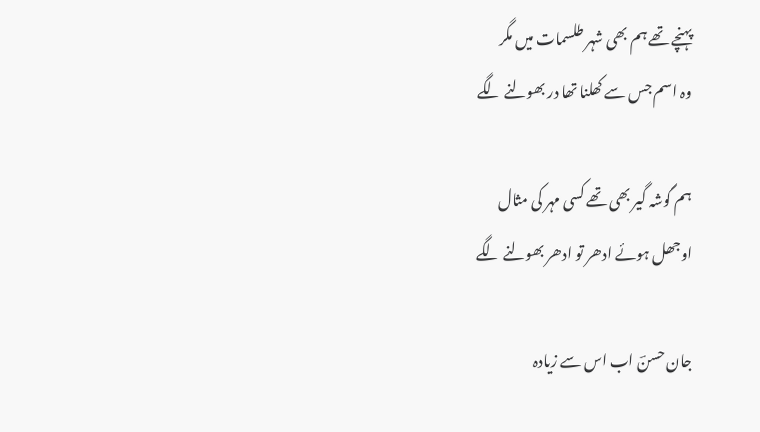پہنچے تھے ہم بھی شہر طلسمات میں مگر
وہ اسم جس سے کھلنا تھا در بھولنے لگے

ہم گوشہ گیر بھی تھے کسی مہر کی مثال
اوجھل ہوئے ادھر تو ادھر بھولنے لگے

جان حسنؔ اب اس سے زیادہ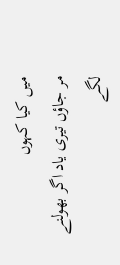میں کیا کہوں
مر جاؤں تیری یاد اگر بھولنے لگے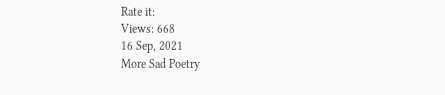Rate it:
Views: 668
16 Sep, 2021
More Sad Poetry